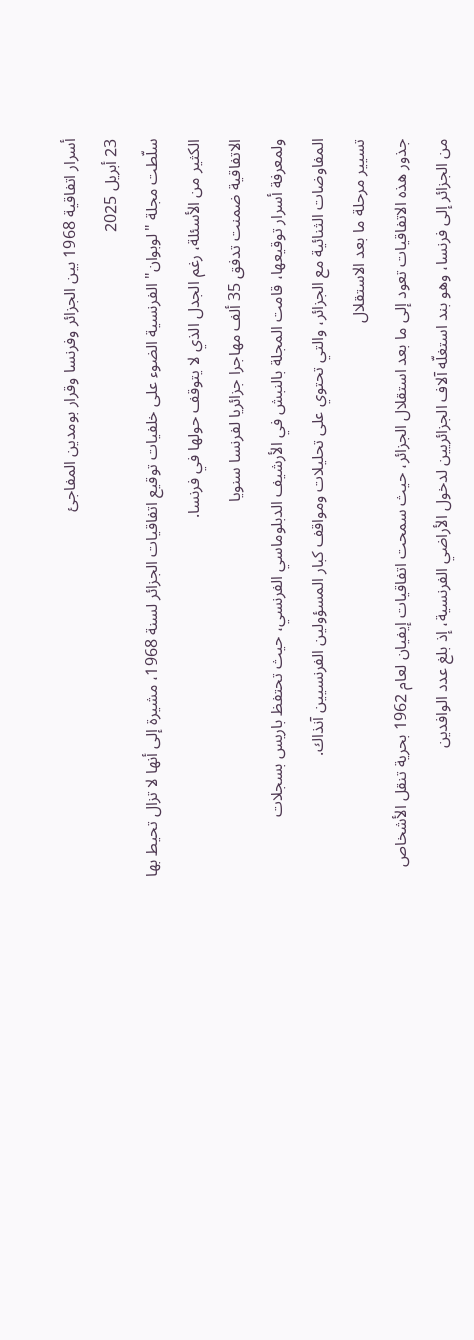أسرار اتفاقية 1968 بين الجزائر وفرنسا وقرار بومدين المفاجئ
23 أبريل 2025
سلّطت مجلة "لوبوان" الفرنسية الضوء على خلفيات توقيع اتفاقيات الجزائر لسنة 1968، مشيرة إلى أنها لا تزال تحيط بها الكثير من الأسئلة، رغم الجدل الذي لا يتوقف حولها في فرنسا.
الاتفاقية ضمنت تدفق 35 ألف مهاجرا جزائريا لفرنسا سنويا
ولمعرفة أسرار توقيعها، قامت المجلة بالنبش في الأرشيف الدبلوماسي الفرنسي، حيث تحتفظ باريس بسجلات المفاوضات الثنائية مع الجزائر، والتي تحتوي على تحليلات ومواقف كبار المسؤولين الفرنسيين آنذاك.
تسيير مرحلة ما بعد الاستقلال
جذور هذه الاتفاقيات تعود إلى ما بعد استقلال الجزائر، حيث سمحت اتفاقيات إيفيان لعام 1962 بحرية تنقل الأشخاص من الجزائر إلى فرنسا، وهو بند استغلّه آلاف الجزائريين لدخول الأراضي الفرنسية، إذ بلغ عدد الوافدين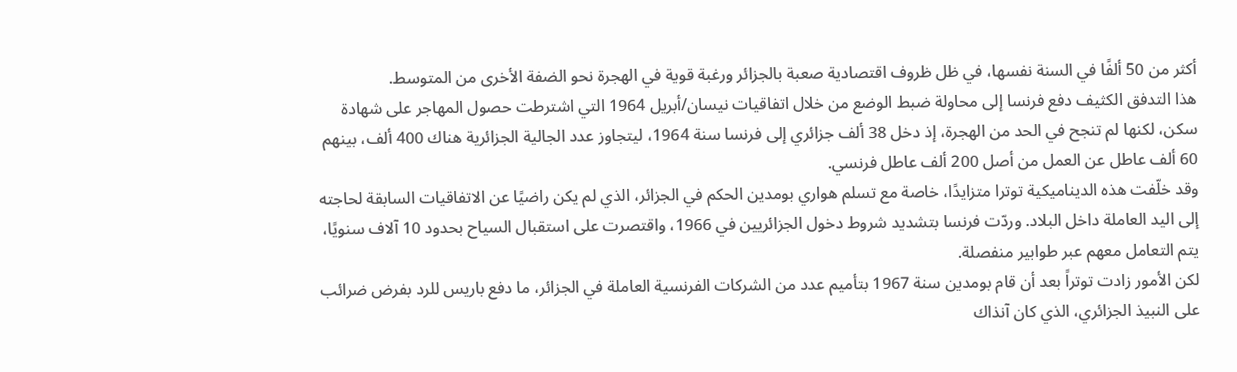أكثر من 50 ألفًا في السنة نفسها، في ظل ظروف اقتصادية صعبة بالجزائر ورغبة قوية في الهجرة نحو الضفة الأخرى من المتوسط.
هذا التدفق الكثيف دفع فرنسا إلى محاولة ضبط الوضع من خلال اتفاقيات نيسان/أبريل 1964 التي اشترطت حصول المهاجر على شهادة سكن، لكنها لم تنجح في الحد من الهجرة، إذ دخل 38 ألف جزائري إلى فرنسا سنة 1964، ليتجاوز عدد الجالية الجزائرية هناك 400 ألف، بينهم 60 ألف عاطل عن العمل من أصل 200 ألف عاطل فرنسي.
وقد خلّفت هذه الديناميكية توترا متزايدًا، خاصة مع تسلم هواري بومدين الحكم في الجزائر، الذي لم يكن راضيًا عن الاتفاقيات السابقة لحاجته إلى اليد العاملة داخل البلاد. وردّت فرنسا بتشديد شروط دخول الجزائريين في 1966، واقتصرت على استقبال السياح بحدود 10 آلاف سنويًا، يتم التعامل معهم عبر طوابير منفصلة.
لكن الأمور زادت توتراً بعد أن قام بومدين سنة 1967 بتأميم عدد من الشركات الفرنسية العاملة في الجزائر، ما دفع باريس للرد بفرض ضرائب على النبيذ الجزائري، الذي كان آنذاك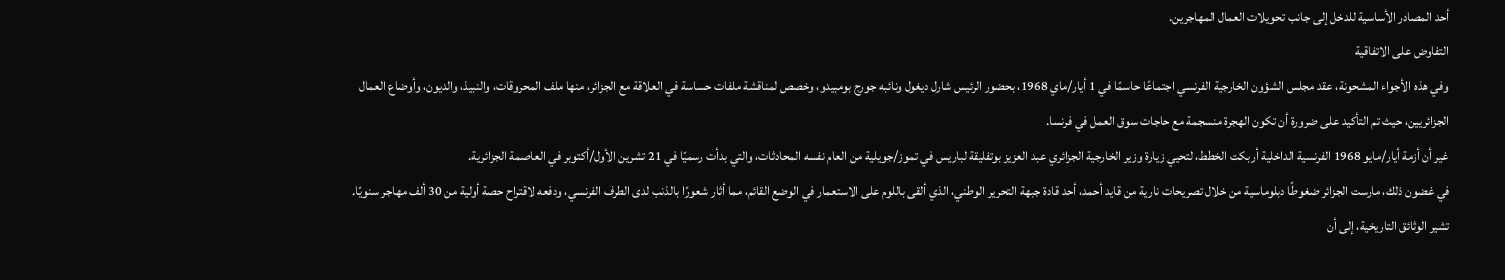أحد المصادر الأساسية للدخل إلى جانب تحويلات العمال المهاجرين.
التفاوض على الاتفاقية
وفي هذه الأجواء المشحونة، عقد مجلس الشؤون الخارجية الفرنسي اجتماعًا حاسمًا في 1 أيار/ماي 1968، بحضور الرئيس شارل ديغول ونائبه جورج بومبيدو، وخصص لمناقشة ملفات حساسة في العلاقة مع الجزائر، منها ملف المحروقات، والنبيذ، والديون، وأوضاع العمال الجزائريين، حيث تم التأكيد على ضرورة أن تكون الهجرة منسجمة مع حاجات سوق العمل في فرنسا.
غير أن أزمة أيار/مايو 1968 الفرنسية الداخلية أربكت الخطط، لتحيي زيارة وزير الخارجية الجزائري عبد العزيز بوتفليقة لباريس في تموز/جويلية من العام نفسه المحادثات، والتي بدأت رسميًا في 21 تشرين الأول/أكتوبر في العاصمة الجزائرية.
في غضون ذلك، مارست الجزائر ضغوطًا دبلوماسية من خلال تصريحات نارية من قايد أحمد، أحد قادة جبهة التحرير الوطني، الذي ألقى باللوم على الاستعمار في الوضع القائم، مما أثار شعورًا بالذنب لدى الطرف الفرنسي، ودفعه لاقتراح حصة أولية من 30 ألف مهاجر سنويًا.
تشير الوثائق التاريخية، إلى أن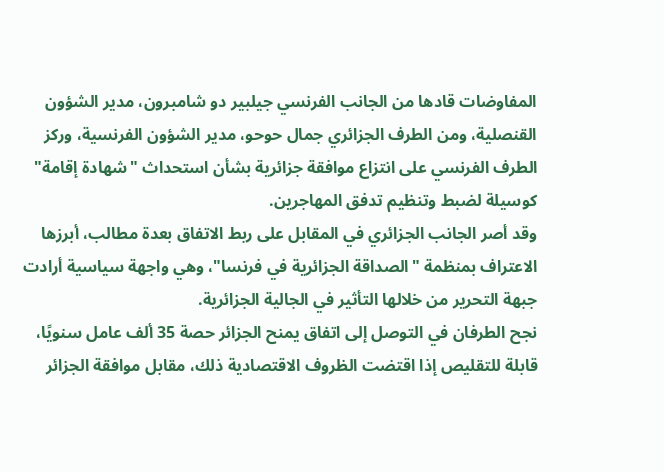المفاوضات قادها من الجانب الفرنسي جيلبير دو شامبرون، مدير الشؤون القنصلية، ومن الطرف الجزائري جمال حوحو، مدير الشؤون الفرنسية، وركز الطرف الفرنسي على انتزاع موافقة جزائرية بشأن استحداث "شهادة إقامة" كوسيلة لضبط وتنظيم تدفق المهاجرين.
وقد أصر الجانب الجزائري في المقابل على ربط الاتفاق بعدة مطالب، أبرزها الاعتراف بمنظمة "الصداقة الجزائرية في فرنسا"، وهي واجهة سياسية أرادت جبهة التحرير من خلالها التأثير في الجالية الجزائرية.
نجح الطرفان في التوصل إلى اتفاق يمنح الجزائر حصة 35 ألف عامل سنويًا، قابلة للتقليص إذا اقتضت الظروف الاقتصادية ذلك، مقابل موافقة الجزائر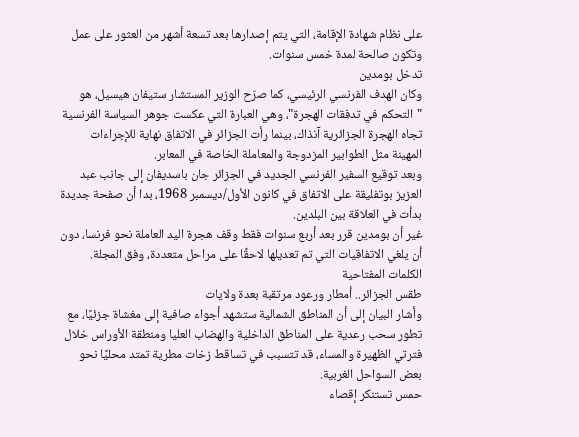على نظام شهادة الإقامة، التي يتم إصدارها بعد تسعة أشهر من العثور على عمل وتكون صالحة لمدة خمس سنوات.
تدخل بومدين
وكان الهدف الفرنسي الرئيسي، كما صرّح الوزير المستشار ستيفان هيسيل، هو "التحكم في تدفقات الهجرة"، وهي العبارة التي عكست جوهر السياسة الفرنسية تجاه الهجرة الجزائرية آنذاك، بينما رأت الجزائر في الاتفاق نهاية للإجراءات المهينة مثل الطوابير المزدوجة والمعاملة الخاصة في المعابر.
وبعد توقيع السفير الفرنسي الجديد في الجزائر جان باسديفان إلى جانب عبد العزيز بوتفليقة على الاتفاق في كانون الأول/ديسمبر 1968، بدا أن صفحة جديدة بدأت في العلاقة بين البلدين.
غير أن بومدين قرر بعد أربع سنوات فقط وقف هجرة اليد العاملة نحو فرنسا، دون أن يلغي الاتفاقيات التي تم تعديلها لاحقًا على مراحل متعددة، وفق المجلة.
الكلمات المفتاحية
طقس الجزائر.. أمطار ورعود مرتقبة بعدة ولايات
وأشار البيان إلى أن المناطق الشمالية ستشهد أجواء صافية إلى مغشاة جزئيًا، مع تطور سحب رعدية على المناطق الداخلية والهضاب العليا ومنطقة الأوراس خلال فترتي الظهيرة والمساء، قد تتسبب في تساقط زخات مطرية تمتد محليًا نحو بعض السواحل الغربية.
حمس تستنكر إقصاء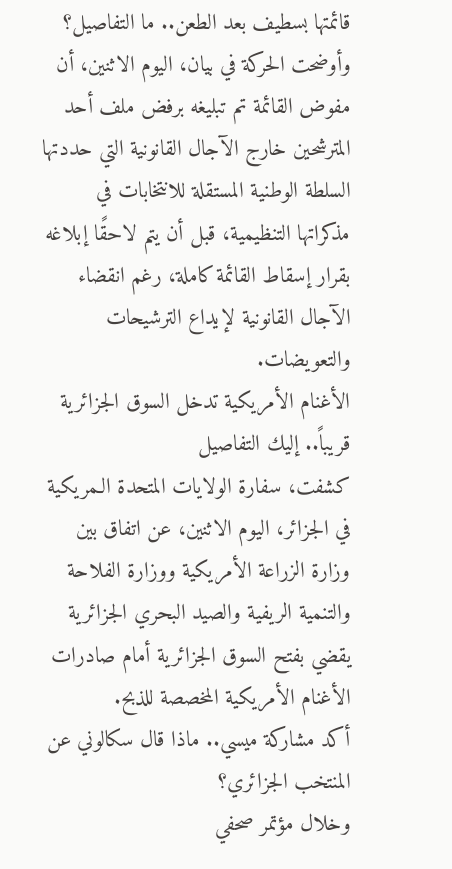قائمتها بسطيف بعد الطعن.. ما التفاصيل؟
وأوضحت الحركة في بيان، اليوم الاثنين، أن مفوض القائمة تم تبليغه برفض ملف أحد المترشحين خارج الآجال القانونية التي حددتها السلطة الوطنية المستقلة للانتخابات في مذكراتها التنظيمية، قبل أن يتم لاحقًا إبلاغه بقرار إسقاط القائمة كاملة، رغم انقضاء الآجال القانونية لإيداع الترشيحات والتعويضات.
الأغنام الأمريكية تدخل السوق الجزائرية قريباً.. إليك التفاصيل
كشفت، سفارة الولايات المتحدة الـمريكية في الجزائر، اليوم الاثنين، عن اتفاق بين وزارة الزراعة الأمريكية ووزارة الفلاحة والتنمية الريفية والصيد البحري الجزائرية يقضي بفتح السوق الجزائرية أمام صادرات الأغنام الأمريكية المخصصة للذبح.
أكد مشاركة ميسي.. ماذا قال سكالوني عن المنتخب الجزائري؟
وخلال مؤتمر صحفي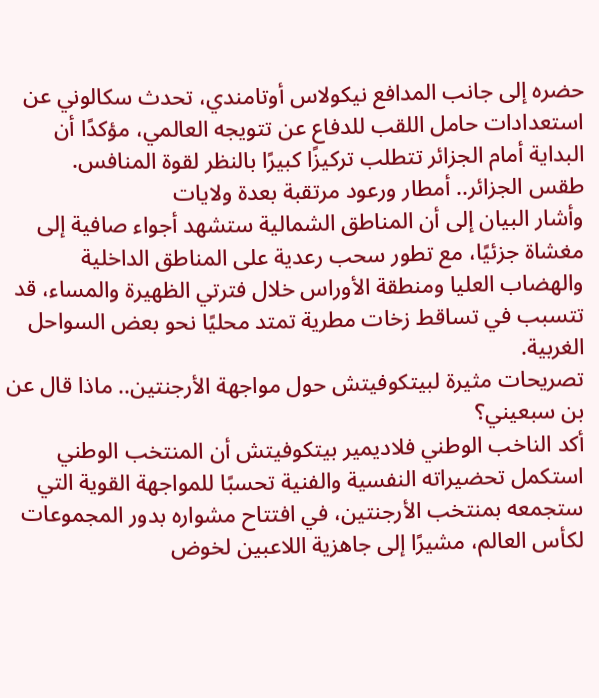حضره إلى جانب المدافع نيكولاس أوتامندي، تحدث سكالوني عن استعدادات حامل اللقب للدفاع عن تتويجه العالمي، مؤكدًا أن البداية أمام الجزائر تتطلب تركيزًا كبيرًا بالنظر لقوة المنافس.
طقس الجزائر.. أمطار ورعود مرتقبة بعدة ولايات
وأشار البيان إلى أن المناطق الشمالية ستشهد أجواء صافية إلى مغشاة جزئيًا، مع تطور سحب رعدية على المناطق الداخلية والهضاب العليا ومنطقة الأوراس خلال فترتي الظهيرة والمساء، قد تتسبب في تساقط زخات مطرية تمتد محليًا نحو بعض السواحل الغربية.
تصريحات مثيرة لبيتكوفيتش حول مواجهة الأرجنتين.. ماذا قال عن بن سبعيني؟
أكد الناخب الوطني فلاديمير بيتكوفيتش أن المنتخب الوطني استكمل تحضيراته النفسية والفنية تحسبًا للمواجهة القوية التي ستجمعه بمنتخب الأرجنتين، في افتتاح مشواره بدور المجموعات لكأس العالم، مشيرًا إلى جاهزية اللاعبين لخوض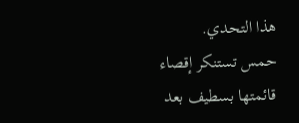هذا التحدي.
حمس تستنكر إقصاء قائمتها بسطيف بعد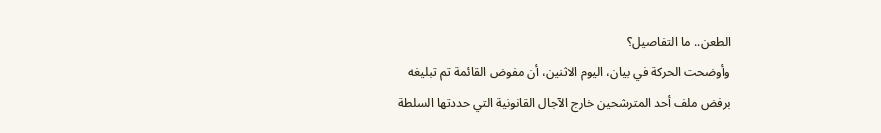الطعن.. ما التفاصيل؟
وأوضحت الحركة في بيان، اليوم الاثنين، أن مفوض القائمة تم تبليغه برفض ملف أحد المترشحين خارج الآجال القانونية التي حددتها السلطة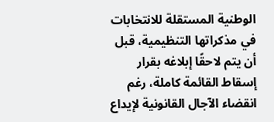الوطنية المستقلة للانتخابات في مذكراتها التنظيمية، قبل أن يتم لاحقًا إبلاغه بقرار إسقاط القائمة كاملة، رغم انقضاء الآجال القانونية لإيداع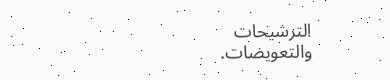الترشيحات والتعويضات.